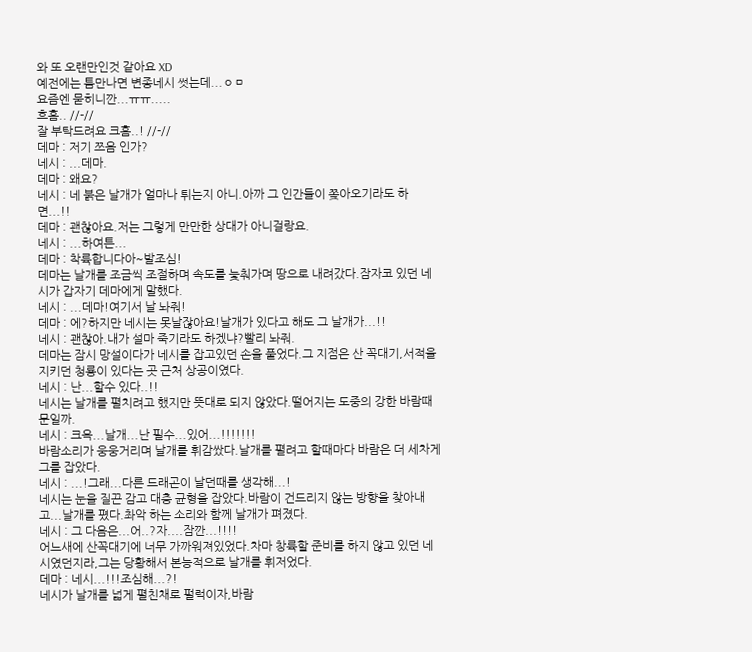와 또 오랜만인것 같아요 XD
예전에는 틈만나면 변종네시 썻는데...ㅇㅁ
요즘엔 묻히니깐...ㅠㅠ.....
흐흠.. //-//
잘 부탁드려요 크흠..! //-//
데마 : 저기 쯔음 인가?
네시 : ...데마.
데마 : 왜요?
네시 : 네 붉은 날개가 얼마나 튀는지 아니.아까 그 인간들이 쫒아오기라도 하면...!!
데마 : 괜찮아요.저는 그렇게 만만한 상대가 아니걸랑요.
네시 : ...하여튼...
데마 : 착륙합니다아~발조심!
데마는 날개를 조금씩 조절하며 속도를 늧춰가며 땅으로 내려갔다.잠자코 있던 네시가 갑자기 데마에게 말했다.
네시 : ...데마!여기서 날 놔줘!
데마 : 에?하지만 네시는 못날잖아요!날개가 있다고 해도 그 날개가...!!
네시 : 괜찮아.내가 설마 죽기라도 하겠냐?빨리 놔줘.
데마는 잠시 망설이다가 네시를 잡고있던 손을 풀었다.그 지점은 산 꼭대기,서적을 지키던 청룡이 있다는 곳 근처 상공이였다.
네시 : 난...할수 있다..!!
네시는 날개를 펼치려고 했지만 뜻대로 되지 않았다.떨어지는 도중의 강한 바람때문일까.
네시 : 크윽...날개...난 필수...있어...!!!!!!!
바람소리가 웅웅거리며 날개를 휘감쌌다.날개를 펼려고 할때마다 바람은 더 세차게 그를 잡았다.
네시 : ...!그래...다른 드래곤이 날던때를 생각해...!
네시는 눈을 질끈 감고 대충 균형을 잡았다.바람이 건드리지 않는 방향을 찾아내고...날개를 폈다.촤악 하는 소리와 함께 날개가 펴졌다.
네시 : 그 다음은...어..?자....잠깐...!!!!
어느새에 산꼭대기에 너무 가까워져있었다.차마 창륙할 준비를 하지 않고 있던 네시였던지라,그는 당황해서 본능적으로 날개를 휘저었다.
데마 : 네시...!!!조심해...?!
네시가 날개를 넓게 펼친채로 펄럭이자,바람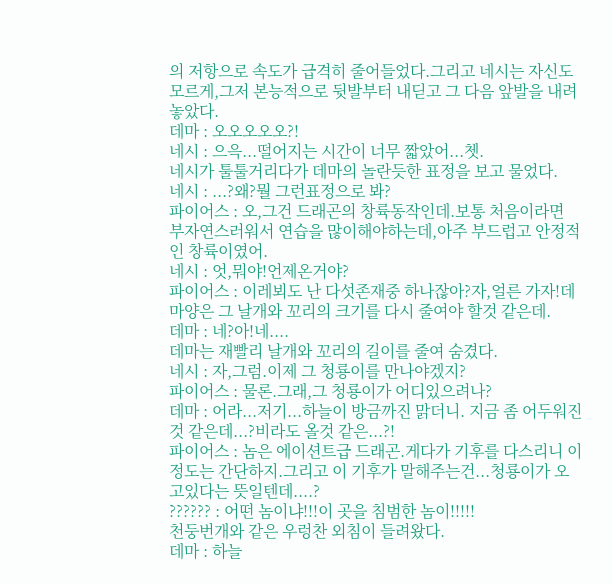의 저항으로 속도가 급격히 줄어들었다.그리고 네시는 자신도 모르게,그저 본능적으로 뒷발부터 내딛고 그 다음 앞발을 내려놓았다.
데마 : 오오오오오?!
네시 : 으윽...떨어지는 시간이 너무 짧았어...쳇.
네시가 툴툴거리다가 데마의 놀란듯한 표정을 보고 물었다.
네시 : ...?왜?뭘 그런표정으로 봐?
파이어스 : 오,그건 드래곤의 창륙동작인데.보통 처음이라면 부자연스러워서 연습을 많이해야하는데,아주 부드럽고 안정적인 창륙이였어.
네시 : 엇,뭐야!언제온거야?
파이어스 : 이레뵈도 난 다섯존재중 하나잖아?자,얼른 가자!데마양은 그 날개와 꼬리의 크기를 다시 줄여야 할것 같은데.
데마 : 네?아!네....
데마는 재빨리 날개와 꼬리의 길이를 줄여 숨겼다.
네시 : 자,그럼.이제 그 청룡이를 만나야겠지?
파이어스 : 물론.그래,그 청룡이가 어디있으려나?
데마 : 어라...저기...하늘이 방금까진 맑더니. 지금 좀 어두워진것 같은데...?비라도 올것 같은...?!
파이어스 : 놈은 에이션트급 드래곤.게다가 기후를 다스리니 이정도는 간단하지.그리고 이 기후가 말해주는건...청룡이가 오고있다는 뜻일텐데....?
?????? : 어떤 놈이냐!!!이 곳을 침범한 놈이!!!!!
천둥번개와 같은 우렁찬 외침이 들려왔다.
데마 : 하늘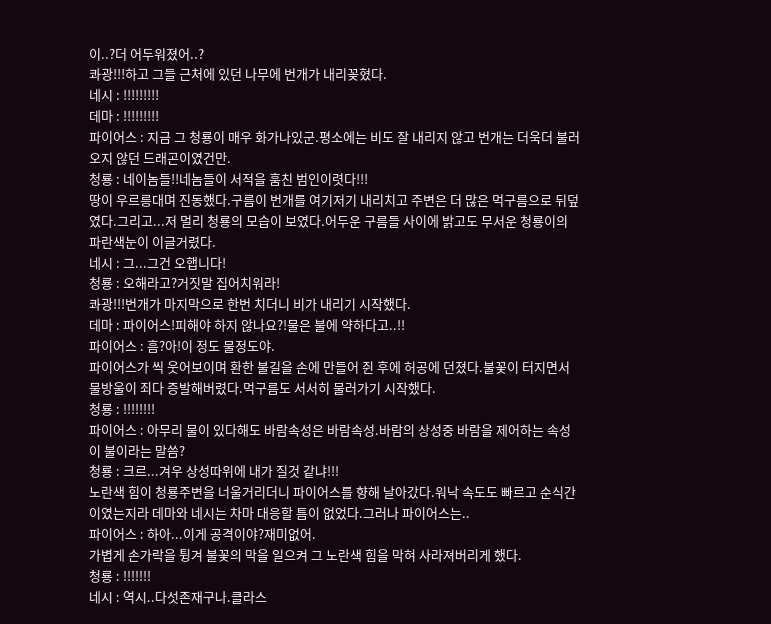이..?더 어두워졌어..?
콰광!!!하고 그들 근처에 있던 나무에 번개가 내리꽂혔다.
네시 : !!!!!!!!!
데마 : !!!!!!!!!
파이어스 : 지금 그 청룡이 매우 화가나있군.평소에는 비도 잘 내리지 않고 번개는 더욱더 불러오지 않던 드래곤이였건만.
청룡 : 네이놈들!!네놈들이 서적을 훔친 범인이렷다!!!
땅이 우르릉대며 진동했다.구름이 번개를 여기저기 내리치고 주변은 더 많은 먹구름으로 뒤덮였다.그리고...저 멀리 청룡의 모습이 보였다.어두운 구름들 사이에 밝고도 무서운 청룡이의 파란색눈이 이글거렸다.
네시 : 그...그건 오햅니다!
청룡 : 오해라고?거짓말 집어치워라!
콰광!!!번개가 마지막으로 한번 치더니 비가 내리기 시작했다.
데마 : 파이어스!피해야 하지 않나요?!물은 불에 약하다고..!!
파이어스 : 흠?아!이 정도 물정도야.
파이어스가 씩 웃어보이며 환한 불길을 손에 만들어 쥔 후에 허공에 던졌다.불꽃이 터지면서 물방울이 죄다 증발해버렸다.먹구름도 서서히 물러가기 시작했다.
청룡 : !!!!!!!!
파이어스 : 아무리 물이 있다해도 바람속성은 바람속성.바람의 상성중 바람을 제어하는 속성이 불이라는 말씀?
청룡 : 크르...겨우 상성따위에 내가 질것 같냐!!!
노란색 힘이 청룡주변을 너울거리더니 파이어스를 향해 날아갔다.워낙 속도도 빠르고 순식간이였는지라 데마와 네시는 차마 대응할 틈이 없었다.그러나 파이어스는..
파이어스 : 하아...이게 공격이야?재미없어.
가볍게 손가락을 튕겨 불꽃의 막을 일으켜 그 노란색 힘을 막혀 사라져버리게 했다.
청룡 : !!!!!!!
네시 : 역시..다섯존재구나.클라스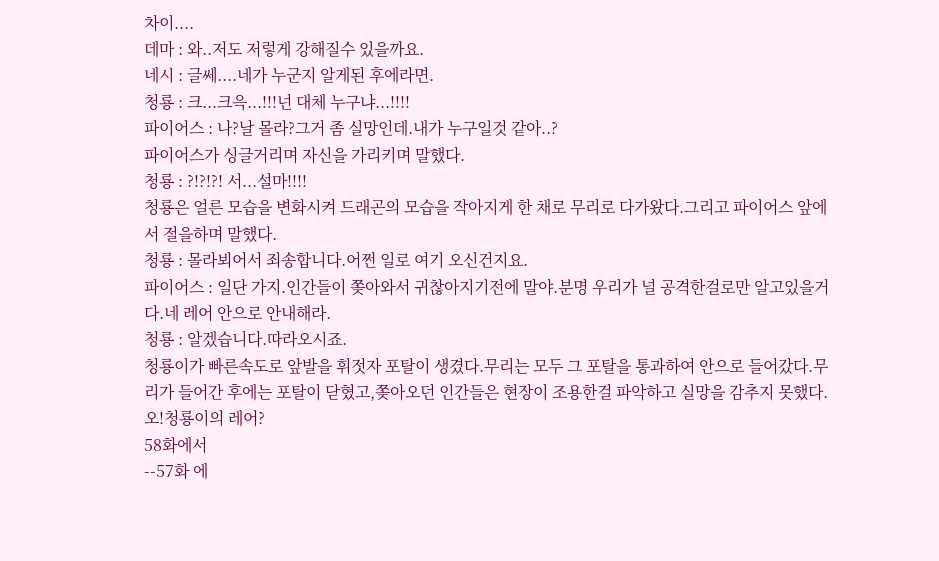차이....
데마 : 와..저도 저렇게 강해질수 있을까요.
네시 : 글쎄....네가 누군지 알게된 후에라면.
청룡 : 크...크윽...!!!넌 대체 누구냐...!!!!
파이어스 : 나?날 몰라?그거 좀 실망인데.내가 누구일것 같아..?
파이어스가 싱글거리며 자신을 가리키며 말했다.
청룡 : ?!?!?! 서...설마!!!!
청룡은 얼른 모습을 변화시켜 드래곤의 모습을 작아지게 한 채로 무리로 다가왔다.그리고 파이어스 앞에서 절을하며 말했다.
청룡 : 몰라뵈어서 죄송합니다.어쩐 일로 여기 오신건지요.
파이어스 : 일단 가지.인간들이 쫒아와서 귀찮아지기전에 말야.분명 우리가 널 공격한걸로만 알고있을거다.네 레어 안으로 안내해라.
청룡 : 알겠습니다.따라오시죠.
청룡이가 빠른속도로 앞발을 휘젓자 포탈이 생겼다.무리는 모두 그 포탈을 통과하여 안으로 들어갔다.무리가 들어간 후에는 포탈이 닫혔고,쫒아오던 인간들은 현장이 조용한걸 파악하고 실망을 감추지 못했다.
오!청룡이의 레어?
58화에서
--57화 에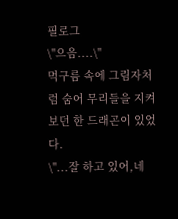필로그
\"으음....\"
먹구름 속에 그림자처럼 숨어 무리들을 지켜보던 한 드래곤이 있었다.
\"...잘 하고 있어,네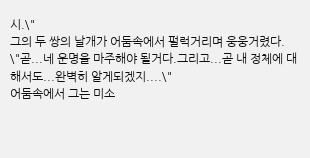시.\"
그의 두 쌍의 날개가 어둠속에서 펄럭거리며 웅웅거렸다.
\"곧...네 운명을 마주해야 될거다.그리고...곧 내 정체에 대해서도...완벽히 알게되겠지....\"
어둠속에서 그는 미소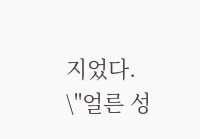지었다.
\"얼른 성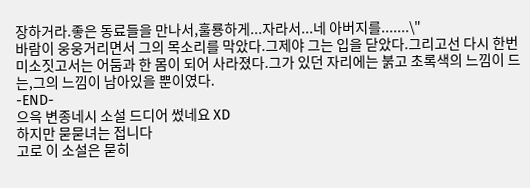장하거라.좋은 동료들을 만나서,훌룡하게...자라서...네 아버지를.......\"
바람이 웅웅거리면서 그의 목소리를 막았다.그제야 그는 입을 닫았다.그리고선 다시 한번 미소짓고서는 어둠과 한 몸이 되어 사라졌다.그가 있던 자리에는 붉고 초록색의 느낌이 드는,그의 느낌이 남아있을 뿐이였다.
-END-
으윽 변종네시 소설 드디어 썼네요 XD
하지만 묻묻녀는 접니다
고로 이 소설은 묻히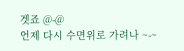겟죠 @-@
언제 다시 수면위로 가려나 ~-~